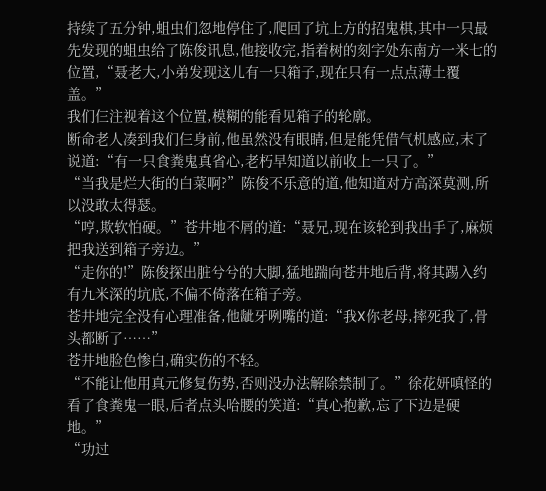持续了五分钟,蛆虫们忽地停住了,爬回了坑上方的招鬼棋,其中一只最先发现的蛆虫给了陈俊讯息,他接收完,指着树的刻字处东南方一米七的位置,“聂老大,小弟发现这儿有一只箱子,现在只有一点点薄土覆盖。”
我们仨注视着这个位置,模糊的能看见箱子的轮廓。
断命老人凑到我们仨身前,他虽然没有眼睛,但是能凭借气机感应,末了说道:“有一只食粪鬼真省心,老朽早知道以前收上一只了。”
“当我是烂大街的白菜啊?”陈俊不乐意的道,他知道对方高深莫测,所以没敢太得瑟。
“哼,欺软怕硬。”苍井地不屑的道:“聂兄,现在该轮到我出手了,麻烦把我送到箱子旁边。”
“走你的!”陈俊探出脏兮兮的大脚,猛地踹向苍井地后背,将其踢入约有九米深的坑底,不偏不倚落在箱子旁。
苍井地完全没有心理准备,他龇牙咧嘴的道:“我X你老母,摔死我了,骨头都断了……”
苍井地脸色惨白,确实伤的不轻。
“不能让他用真元修复伤势,否则没办法解除禁制了。”徐花妍嗔怪的看了食粪鬼一眼,后者点头哈腰的笑道:“真心抱歉,忘了下边是硬地。”
“功过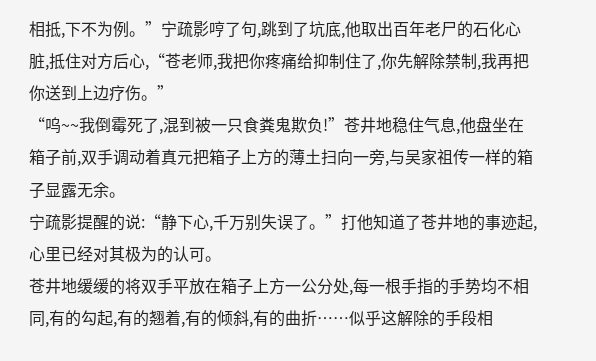相抵,下不为例。”宁疏影哼了句,跳到了坑底,他取出百年老尸的石化心脏,抵住对方后心,“苍老师,我把你疼痛给抑制住了,你先解除禁制,我再把你送到上边疗伤。”
“呜~~我倒霉死了,混到被一只食粪鬼欺负!”苍井地稳住气息,他盘坐在箱子前,双手调动着真元把箱子上方的薄土扫向一旁,与吴家祖传一样的箱子显露无余。
宁疏影提醒的说:“静下心,千万别失误了。”打他知道了苍井地的事迹起,心里已经对其极为的认可。
苍井地缓缓的将双手平放在箱子上方一公分处,每一根手指的手势均不相同,有的勾起,有的翘着,有的倾斜,有的曲折……似乎这解除的手段相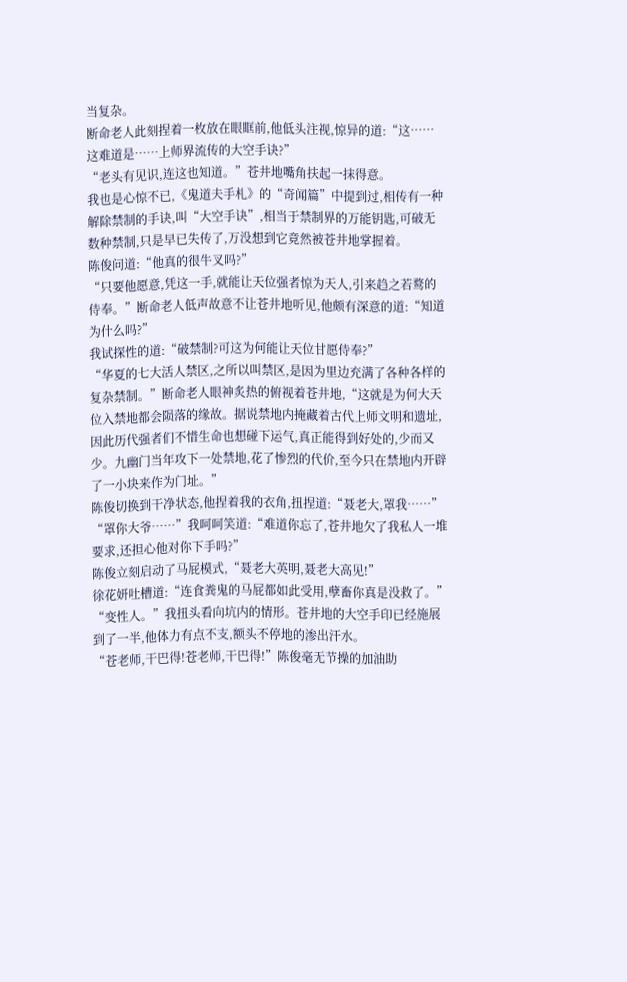当复杂。
断命老人此刻捏着一枚放在眼眶前,他低头注视,惊异的道:“这……这难道是……上师界流传的大空手诀?”
“老头有见识,连这也知道。”苍井地嘴角扶起一抹得意。
我也是心惊不已,《鬼道夫手札》的“奇闻篇”中提到过,相传有一种解除禁制的手诀,叫“大空手诀”,相当于禁制界的万能钥匙,可破无数种禁制,只是早已失传了,万没想到它竟然被苍井地掌握着。
陈俊问道:“他真的很牛叉吗?”
“只要他愿意,凭这一手,就能让天位强者惊为天人,引来趋之若鹜的侍奉。”断命老人低声故意不让苍井地听见,他颇有深意的道:“知道为什么吗?”
我试探性的道:“破禁制?可这为何能让天位甘愿侍奉?”
“华夏的七大活人禁区,之所以叫禁区,是因为里边充满了各种各样的复杂禁制。”断命老人眼神炙热的俯视着苍井地,“这就是为何大天位入禁地都会陨落的缘故。据说禁地内掩藏着古代上师文明和遗址,因此历代强者们不惜生命也想碰下运气,真正能得到好处的,少而又少。九幽门当年攻下一处禁地,花了惨烈的代价,至今只在禁地内开辟了一小块来作为门址。”
陈俊切换到干净状态,他捏着我的衣角,扭捏道:“聂老大,罩我……”
“罩你大爷……”我呵呵笑道:“难道你忘了,苍井地欠了我私人一堆要求,还担心他对你下手吗?”
陈俊立刻启动了马屁模式,“聂老大英明,聂老大高见!”
徐花妍吐槽道:“连食粪鬼的马屁都如此受用,孽畜你真是没救了。”
“变性人。”我扭头看向坑内的情形。苍井地的大空手印已经施展到了一半,他体力有点不支,额头不停地的渗出汗水。
“苍老师,干巴得!苍老师,干巴得!”陈俊毫无节操的加油助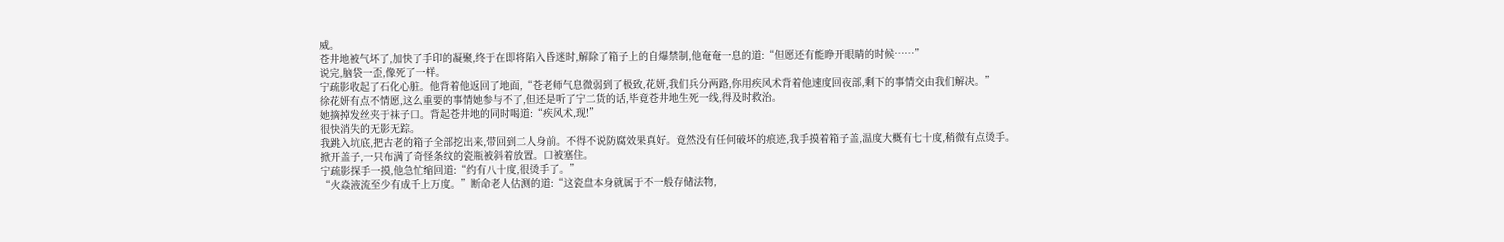威。
苍井地被气坏了,加快了手印的凝聚,终于在即将陷入昏迷时,解除了箱子上的自爆禁制,他奄奄一息的道:“但愿还有能睁开眼睛的时候……”
说完,脑袋一歪,像死了一样。
宁疏影收起了石化心脏。他背着他返回了地面,“苍老师气息微弱到了极致,花妍,我们兵分两路,你用疾风术背着他速度回夜部,剩下的事情交由我们解决。”
徐花妍有点不情愿,这么重要的事情她参与不了,但还是听了宁二货的话,毕竟苍井地生死一线,得及时救治。
她摘掉发丝夹于袜子口。背起苍井地的同时喝道:“疾风术,现!”
很快消失的无影无踪。
我跳入坑底,把古老的箱子全部挖出来,带回到二人身前。不得不说防腐效果真好。竟然没有任何破坏的痕迹,我手摸着箱子盖,温度大概有七十度,稍微有点烫手。
掀开盖子,一只布满了奇怪条纹的瓷瓶被斜着放置。口被塞住。
宁疏影探手一摸,他急忙缩回道:“约有八十度,很烫手了。”
“火焱液流至少有成千上万度。”断命老人估测的道:“这瓷盘本身就属于不一般存储法物,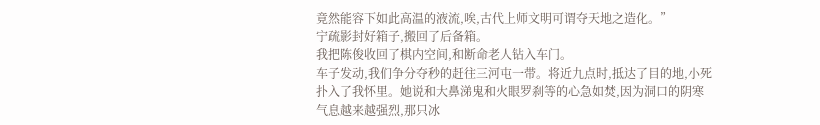竟然能容下如此高温的液流,唉,古代上师文明可谓夺天地之造化。”
宁疏影封好箱子,搬回了后备箱。
我把陈俊收回了棋内空间,和断命老人钻入车门。
车子发动,我们争分夺秒的赶往三河屯一带。将近九点时,抵达了目的地,小死扑入了我怀里。她说和大鼻涕鬼和火眼罗刹等的心急如焚,因为洞口的阴寒气息越来越强烈,那只冰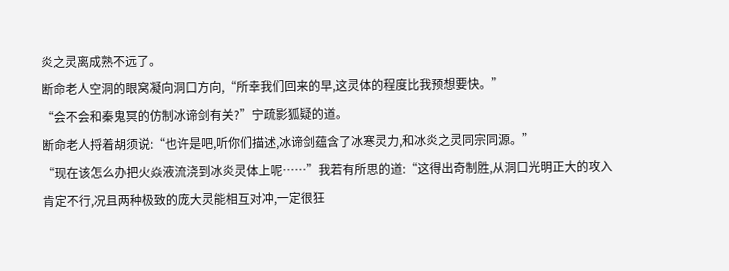炎之灵离成熟不远了。
断命老人空洞的眼窝凝向洞口方向,“所幸我们回来的早,这灵体的程度比我预想要快。”
“会不会和秦鬼冥的仿制冰谛剑有关?”宁疏影狐疑的道。
断命老人捋着胡须说:“也许是吧,听你们描述,冰谛剑蕴含了冰寒灵力,和冰炎之灵同宗同源。”
“现在该怎么办把火焱液流浇到冰炎灵体上呢……”我若有所思的道:“这得出奇制胜,从洞口光明正大的攻入肯定不行,况且两种极致的庞大灵能相互对冲,一定很狂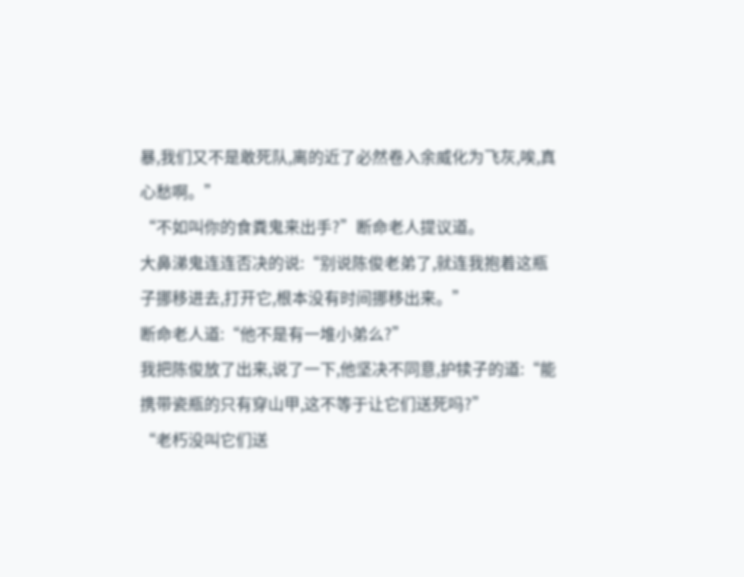暴,我们又不是敢死队,离的近了必然卷入余威化为飞灰,唉,真心愁啊。”
“不如叫你的食粪鬼来出手?”断命老人提议道。
大鼻涕鬼连连否决的说:“别说陈俊老弟了,就连我抱着这瓶子挪移进去,打开它,根本没有时间挪移出来。”
断命老人道:“他不是有一堆小弟么?”
我把陈俊放了出来,说了一下,他坚决不同意,护犊子的道:“能携带瓷瓶的只有穿山甲,这不等于让它们送死吗?”
“老朽没叫它们送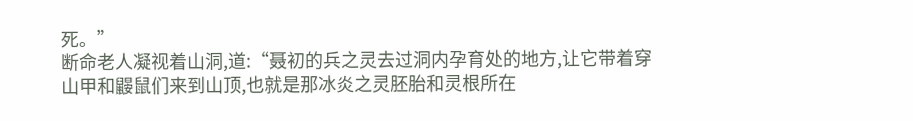死。”
断命老人凝视着山洞,道:“聂初的兵之灵去过洞内孕育处的地方,让它带着穿山甲和鼹鼠们来到山顶,也就是那冰炎之灵胚胎和灵根所在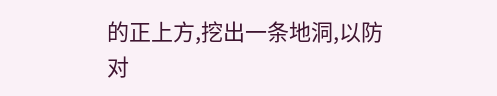的正上方,挖出一条地洞,以防对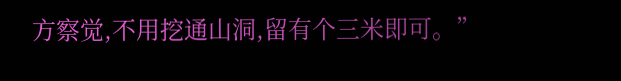方察觉,不用挖通山洞,留有个三米即可。”